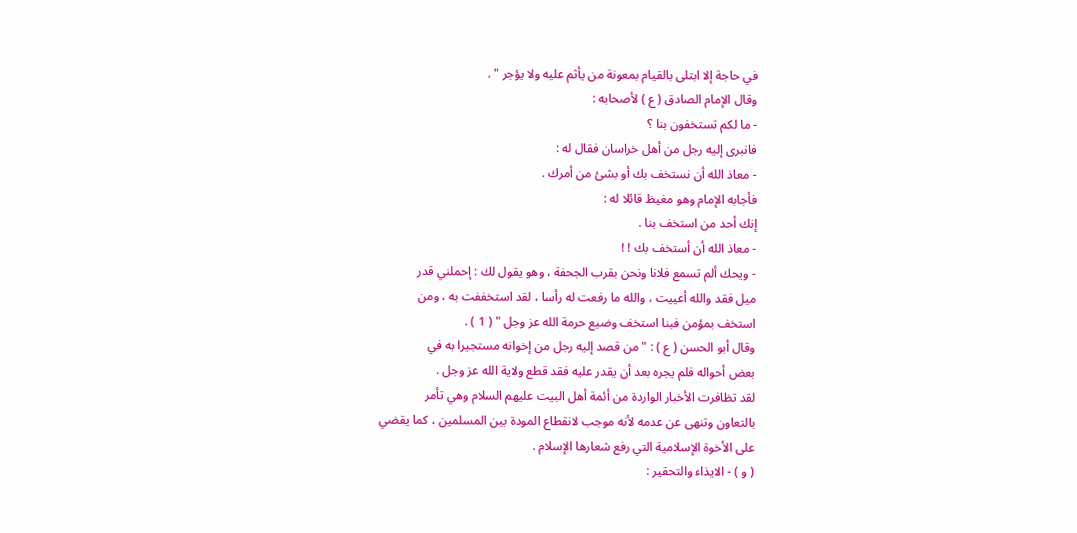في حاجة إلا ابتلى بالقيام بمعونة من يأثم عليه ولا يؤجر " .
وقال الإمام الصادق ( ع ) لأصحابه :
- ما لكم تستخفون بنا ؟
فانبرى إليه رجل من أهل خراسان فقال له :
- معاذ الله أن نستخف بك أو بشئ من أمرك .
فأجابه الإمام وهو مغيظ قائلا له :
إنك أحد من استخف بنا .
- معاذ الله أن أستخف بك ! !
- ويحك ألم تسمع فلانا ونحن بقرب الجحفة ، وهو يقول لك : إحملني قدر
ميل فقد والله أعييت ، والله ما رفعت له رأسا ، لقد استخففت به ، ومن
استخف بمؤمن فبنا استخف وضيع حرمة الله عز وجل " ( 1 ) .
وقال أبو الحسن ( ع ) : " من قصد إليه رجل من إخوانه مستجيرا به في
بعض أحواله فلم يجره بعد أن يقدر عليه فقد قطع ولاية الله عز وجل .
لقد تظافرت الأخبار الواردة من أئمة أهل البيت عليهم السلام وهي تأمر
بالتعاون وتنهى عن عدمه لأنه موجب لانقطاع المودة بين المسلمين ، كما يقضي
على الأخوة الإسلامية التي رفع شعارها الإسلام .
( و ) - الايذاء والتحقير :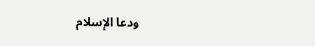ودعا الإسلام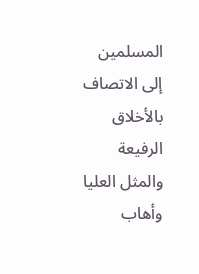المسلمين إلى الاتصاف بالأخلاق الرفيعة والمثل العليا وأهاب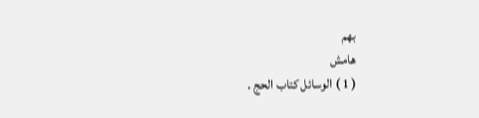بهم
هامش
( 1 ) الوسائل كتاب الحج .